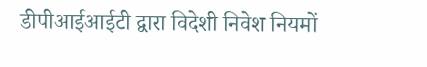डीपीआईआईटी द्वारा विदेशी निवेश नियमों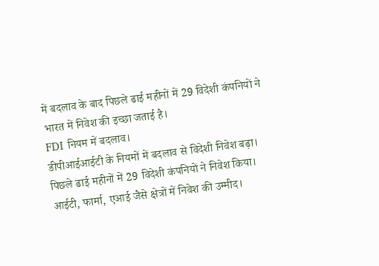में बदलाव के बाद पिछले ढाई महीनों में 29 विदेशी कंपनियों ने भारत में निवेश की इच्छा जताई है।
FDI नियम में बदलाव।
डीपीआईआईटी के नियमों में बदलाव से विदेशी निवेश बढ़ा।
पिछले ढाई महीनों में 29 विदेशी कंपनियों ने निवेश किया।
आईटी, फार्मा, एआई जैसे क्षेत्रों में निवेश की उम्मीद।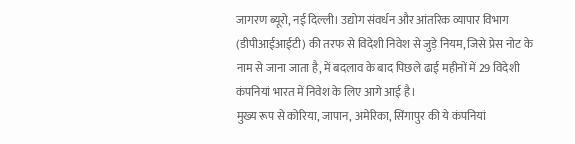जागरण ब्यूरो, नई दिल्ली। उद्योग संवर्धन और आंतरिक व्यापार विभाग (डीपीआईआईटी) की तरफ से विदेशी निवेश से जुड़े नियम, जिसे प्रेस नोट के नाम से जाना जाता है, में बदलाव के बाद पिछले ढाई महीनों में 29 विदेशी कंपनियां भारत में निवेश के लिए आगे आई है।
मुख्य रूप से कोरिया, जापान, अमेरिका, सिंगापुर की ये कंपनियां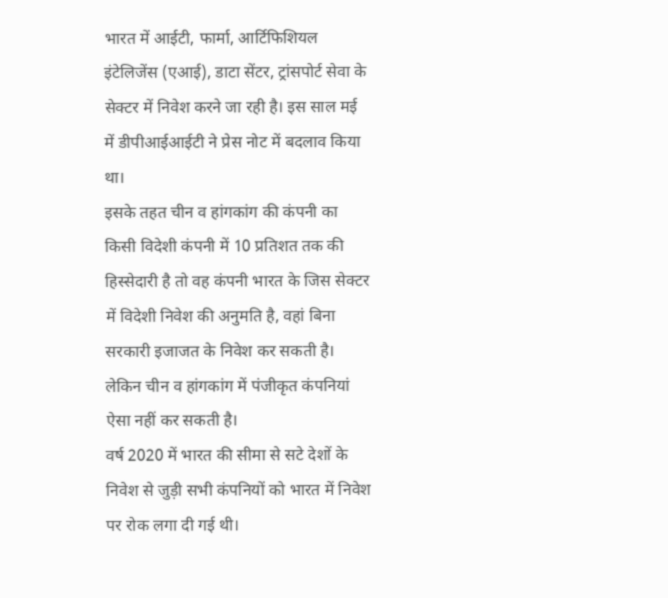भारत में आईटी, फार्मा, आर्टिफिशियल इंटेलिजेंस (एआई), डाटा सेंटर, ट्रांसपोर्ट सेवा के सेक्टर में निवेश करने जा रही है। इस साल मई में डीपीआईआईटी ने प्रेस नोट में बदलाव किया था।
इसके तहत चीन व हांगकांग की कंपनी का किसी विदेशी कंपनी में 10 प्रतिशत तक की हिस्सेदारी है तो वह कंपनी भारत के जिस सेक्टर में विदेशी निवेश की अनुमति है, वहां बिना सरकारी इजाजत के निवेश कर सकती है। लेकिन चीन व हांगकांग में पंजीकृत कंपनियां ऐसा नहीं कर सकती है।
वर्ष 2020 में भारत की सीमा से सटे देशों के निवेश से जुड़ी सभी कंपनियों को भारत में निवेश पर रोक लगा दी गई थी।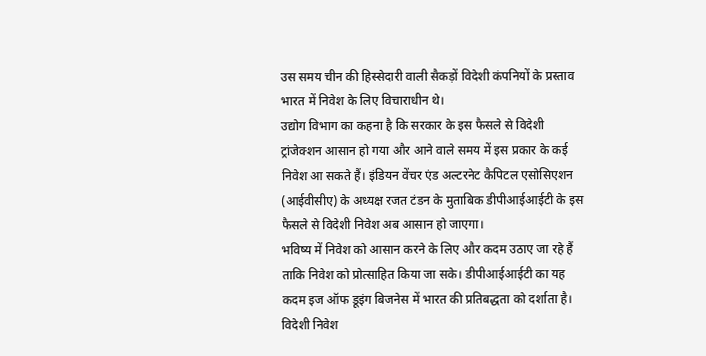उस समय चीन की हिस्सेदारी वाली सैकड़ों विदेशी कंपनियों के प्रस्ताव भारत में निवेश के लिए विचाराधीन थे।
उद्योग विभाग का कहना है कि सरकार के इस फैसले से विदेशी ट्रांजेक्शन आसान हो गया और आने वाले समय में इस प्रकार के कई निवेश आ सकते हैं। इंडियन वेंचर एंड अल्टरनेट कैपिटल एसोसिएशन (आईवीसीए) के अध्यक्ष रजत टंडन के मुताबिक डीपीआईआईटी के इस फैसले से विदेशी निवेश अब आसान हो जाएगा।
भविष्य में निवेश को आसान करने के लिए और कदम उठाए जा रहे हैं ताकि निवेश को प्रोत्साहित किया जा सके। डीपीआईआईटी का यह कदम इज ऑफ डूइंग बिजनेस में भारत की प्रतिबद्धता को दर्शाता है। विदेशी निवेश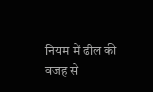नियम में ढील की वजह से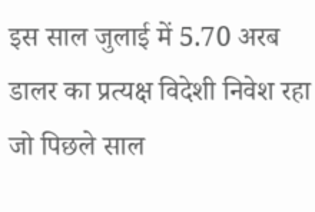इस साल जुलाई में 5.70 अरब डालर का प्रत्यक्ष विदेशी निवेश रहा जो पिछले साल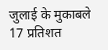जुलाई के मुकाबले 17 प्रतिशत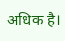अधिक है।